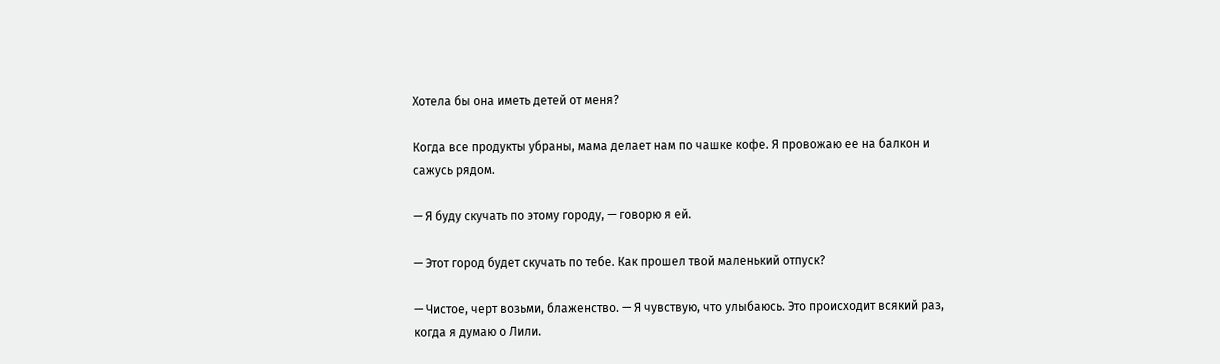Хотела бы она иметь детей от меня?

Когда все продукты убраны, мама делает нам по чашке кофе. Я провожаю ее на балкон и сажусь рядом.

— Я буду скучать по этому городу, — говорю я ей.

— Этот город будет скучать по тебе. Как прошел твой маленький отпуск?

— Чистое, черт возьми, блаженство. — Я чувствую, что улыбаюсь. Это происходит всякий раз, когда я думаю о Лили.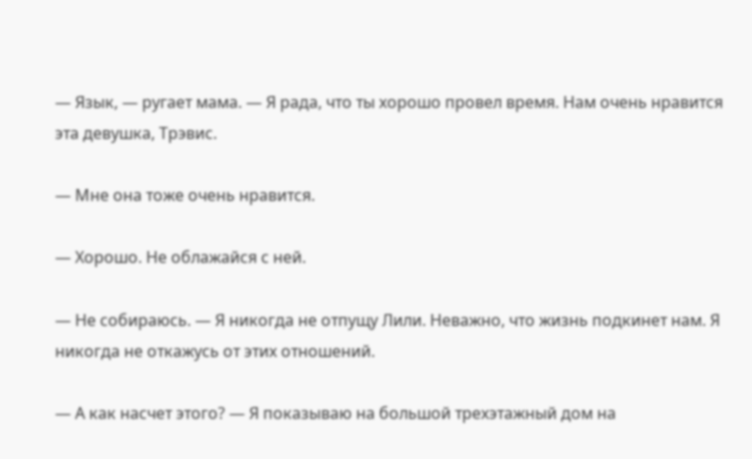— Язык, — ругает мама. — Я рада, что ты хорошо провел время. Нам очень нравится эта девушка, Трэвис.

— Мне она тоже очень нравится.

— Хорошо. Не облажайся с ней.

— Не собираюсь. — Я никогда не отпущу Лили. Неважно, что жизнь подкинет нам. Я никогда не откажусь от этих отношений.

— А как насчет этого? — Я показываю на большой трехэтажный дом на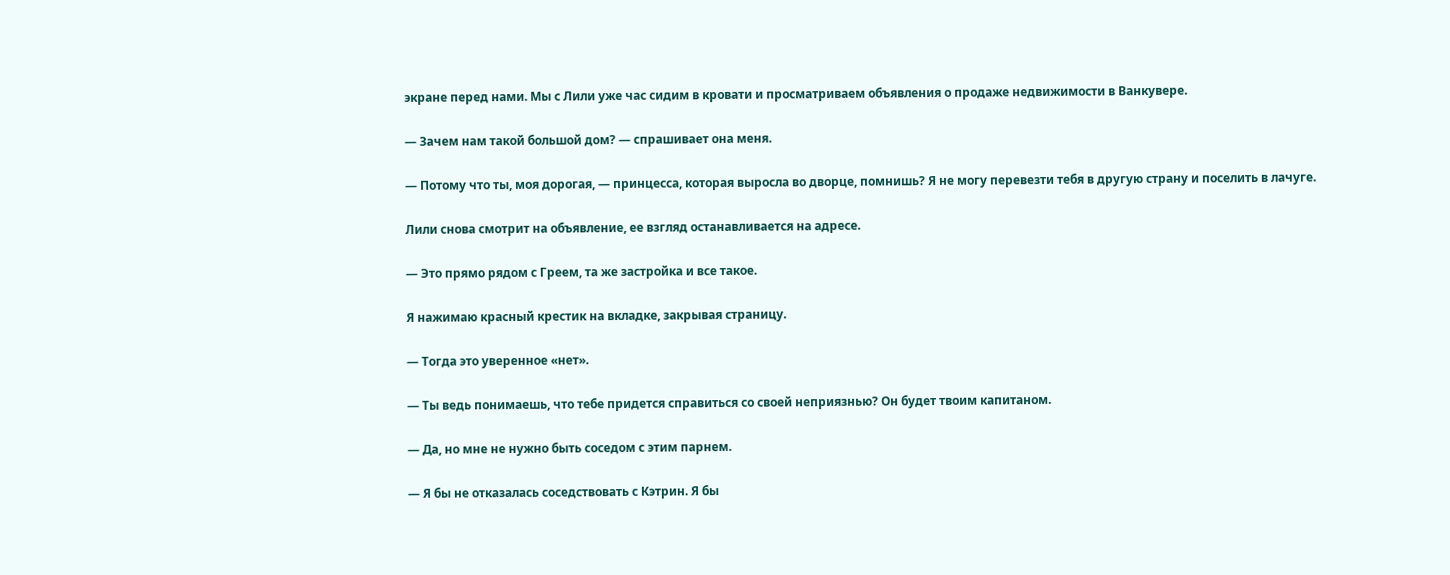экране перед нами. Мы с Лили уже час сидим в кровати и просматриваем объявления о продаже недвижимости в Ванкувере.

— Зачем нам такой большой дом? — спрашивает она меня.

— Потому что ты, моя дорогая, — принцесса, которая выросла во дворце, помнишь? Я не могу перевезти тебя в другую страну и поселить в лачуге.

Лили снова смотрит на объявление, ее взгляд останавливается на адресе.

— Это прямо рядом с Греем, та же застройка и все такое.

Я нажимаю красный крестик на вкладке, закрывая страницу.

— Тогда это уверенное «нет».

— Ты ведь понимаешь, что тебе придется справиться со своей неприязнью? Он будет твоим капитаном.

— Да, но мне не нужно быть соседом с этим парнем.

— Я бы не отказалась соседствовать с Кэтрин. Я бы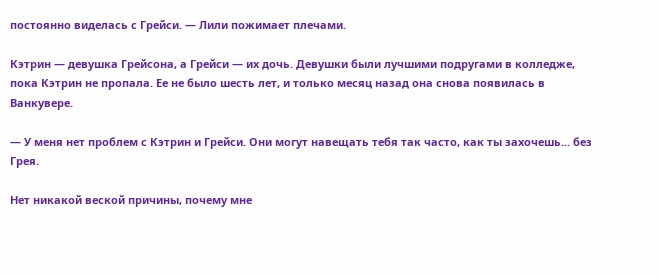постоянно виделась с Грейси. — Лили пожимает плечами.

Кэтрин — девушка Грейсона, а Грейси — их дочь. Девушки были лучшими подругами в колледже, пока Кэтрин не пропала. Ее не было шесть лет, и только месяц назад она снова появилась в Ванкувере.

— У меня нет проблем с Кэтрин и Грейси. Они могут навещать тебя так часто, как ты захочешь... без Грея.

Нет никакой веской причины, почему мне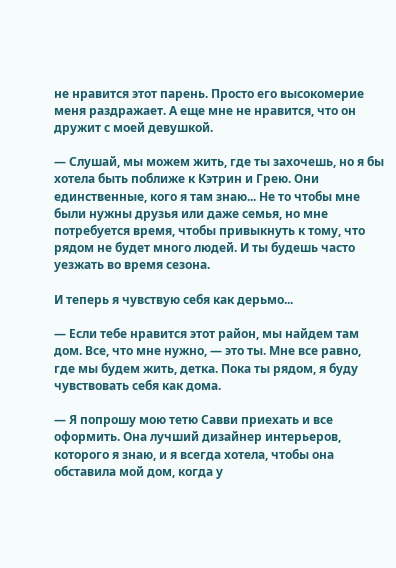не нравится этот парень. Просто его высокомерие меня раздражает. А еще мне не нравится, что он дружит с моей девушкой.

— Слушай, мы можем жить, где ты захочешь, но я бы хотела быть поближе к Кэтрин и Грею. Они единственные, кого я там знаю... Не то чтобы мне были нужны друзья или даже семья, но мне потребуется время, чтобы привыкнуть к тому, что рядом не будет много людей. И ты будешь часто уезжать во время сезона.

И теперь я чувствую себя как дерьмо...

— Если тебе нравится этот район, мы найдем там дом. Все, что мне нужно, — это ты. Мне все равно, где мы будем жить, детка. Пока ты рядом, я буду чувствовать себя как дома.

— Я попрошу мою тетю Савви приехать и все оформить. Она лучший дизайнер интерьеров, которого я знаю, и я всегда хотела, чтобы она обставила мой дом, когда у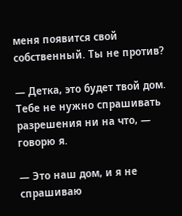меня появится свой собственный. Ты не против?

— Детка, это будет твой дом. Тебе не нужно спрашивать разрешения ни на что, — говорю я.

— Это наш дом, и я не спрашиваю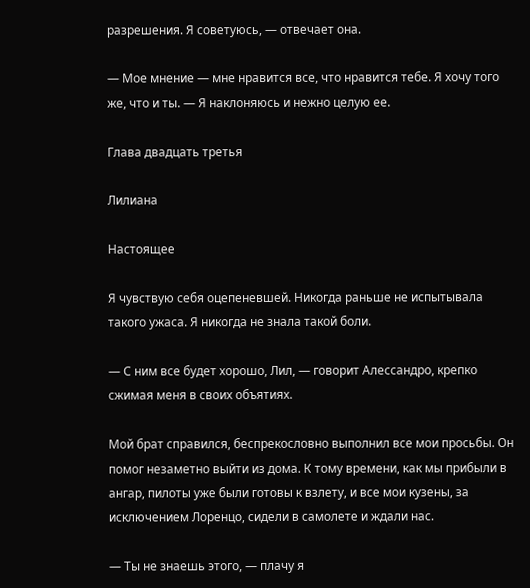разрешения. Я советуюсь, — отвечает она.

— Мое мнение — мне нравится все, что нравится тебе. Я хочу того же, что и ты. — Я наклоняюсь и нежно целую ее.

Глава двадцать третья

Лилиана

Настоящее

Я чувствую себя оцепеневшей. Никогда раньше не испытывала такого ужаса. Я никогда не знала такой боли.

— С ним все будет хорошо, Лил, — говорит Алессандро, крепко сжимая меня в своих объятиях.

Мой брат справился, беспрекословно выполнил все мои просьбы. Он помог незаметно выйти из дома. К тому времени, как мы прибыли в ангар, пилоты уже были готовы к взлету, и все мои кузены, за исключением Лоренцо, сидели в самолете и ждали нас.

— Ты не знаешь этого, — плачу я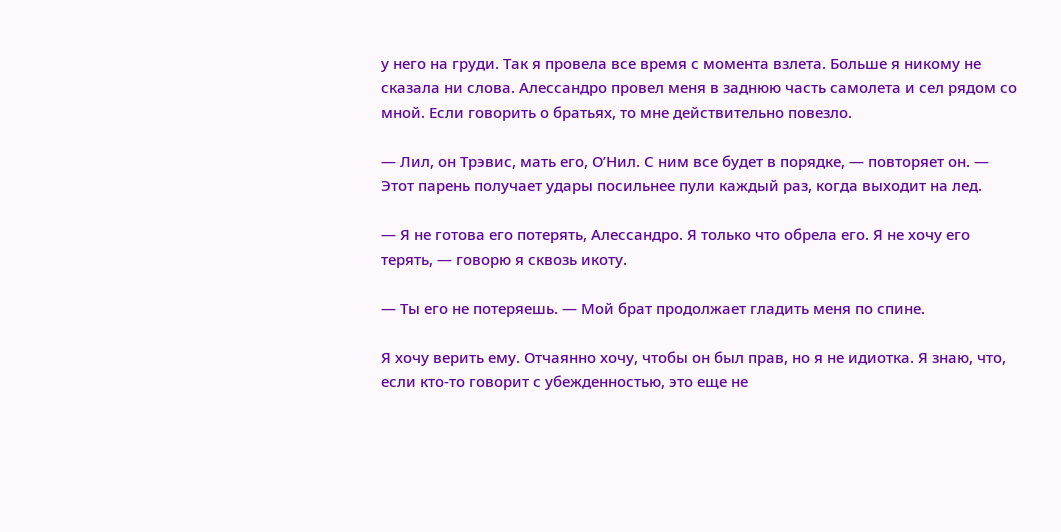у него на груди. Так я провела все время с момента взлета. Больше я никому не сказала ни слова. Алессандро провел меня в заднюю часть самолета и сел рядом со мной. Если говорить о братьях, то мне действительно повезло.

— Лил, он Трэвис, мать его, О’Нил. С ним все будет в порядке, — повторяет он. — Этот парень получает удары посильнее пули каждый раз, когда выходит на лед.

— Я не готова его потерять, Алессандро. Я только что обрела его. Я не хочу его терять, — говорю я сквозь икоту.

— Ты его не потеряешь. — Мой брат продолжает гладить меня по спине.

Я хочу верить ему. Отчаянно хочу, чтобы он был прав, но я не идиотка. Я знаю, что, если кто-то говорит с убежденностью, это еще не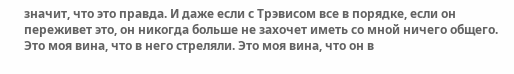значит, что это правда. И даже если с Трэвисом все в порядке, если он переживет это, он никогда больше не захочет иметь со мной ничего общего. Это моя вина, что в него стреляли. Это моя вина, что он в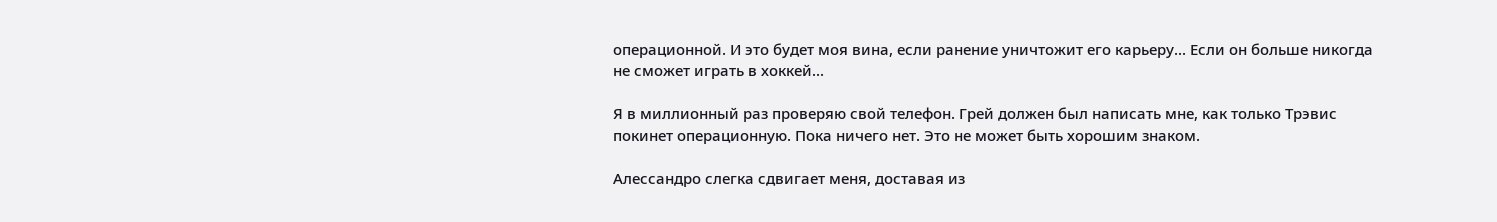операционной. И это будет моя вина, если ранение уничтожит его карьеру... Если он больше никогда не сможет играть в хоккей...

Я в миллионный раз проверяю свой телефон. Грей должен был написать мне, как только Трэвис покинет операционную. Пока ничего нет. Это не может быть хорошим знаком.

Алессандро слегка сдвигает меня, доставая из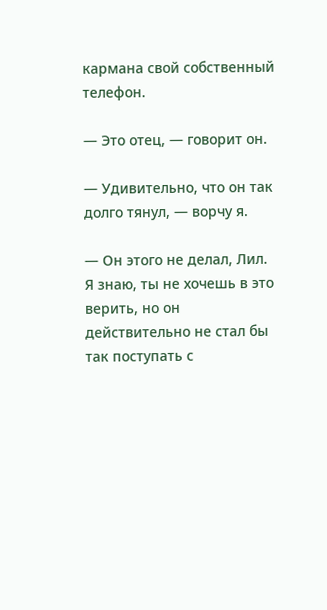кармана свой собственный телефон.

— Это отец, — говорит он.

— Удивительно, что он так долго тянул, — ворчу я.

— Он этого не делал, Лил. Я знаю, ты не хочешь в это верить, но он действительно не стал бы так поступать с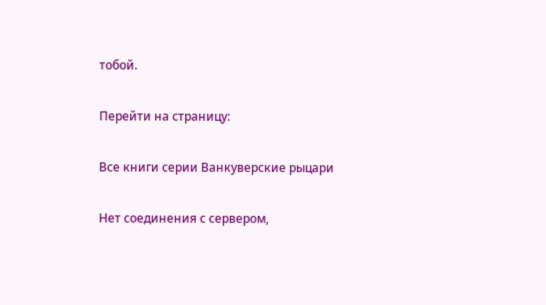тобой.

Перейти на страницу:

Все книги серии Ванкуверские рыцари

Нет соединения с сервером,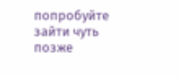попробуйте зайти чуть позже